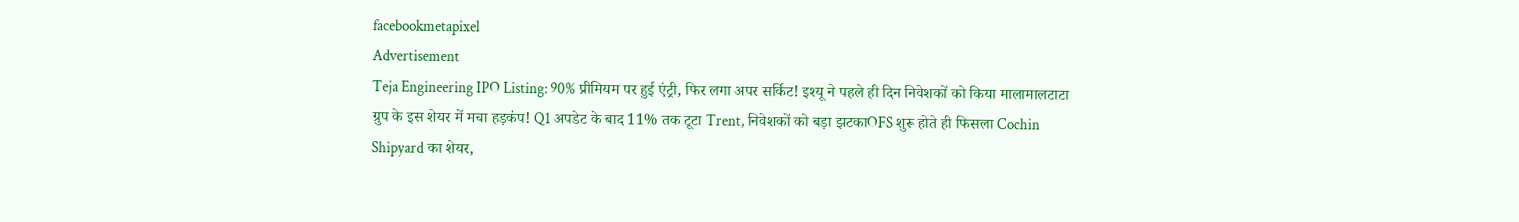facebookmetapixel
Advertisement
Teja Engineering IPO Listing: 90% प्रीमियम पर हुई एंट्री, फिर लगा अपर सर्किट! इश्यू ने पहले ही दिन निवेशकों को किया मालामालटाटा ग्रुप के इस शेयर में मचा हड़कंप! Q1 अपडेट के बाद 11% तक टूटा Trent, निवेशकों को बड़ा झटकाOFS शुरू होते ही फिसला Cochin Shipyard का शेयर,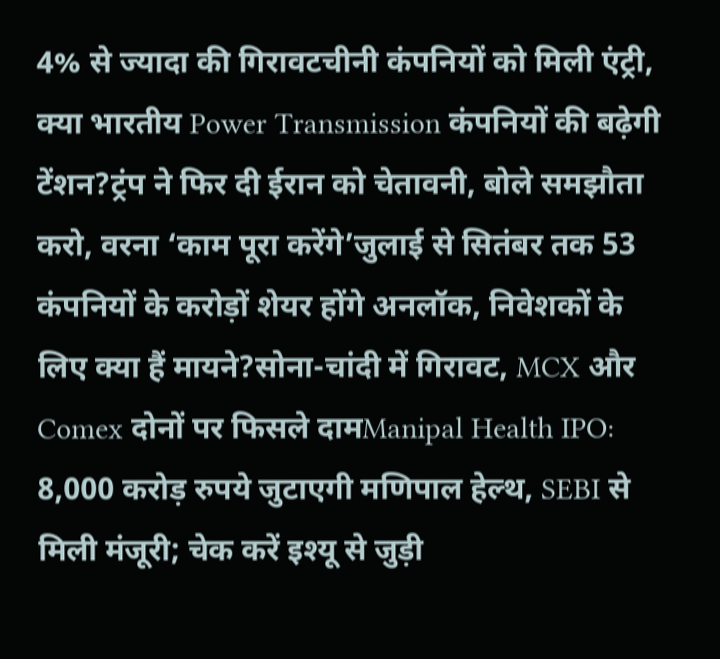4% से ज्यादा की गिरावटचीनी कंपनियों को मिली एंट्री, क्या भारतीय Power Transmission कंपनियों की बढ़ेगी टेंशन?ट्रंप ने फिर दी ईरान को चेतावनी, बोले समझौता करो, वरना ‘काम पूरा करेंगे’जुलाई से सितंबर तक 53 कंपनियों के करोड़ों शेयर होंगे अनलॉक, निवेशकों के लिए क्या हैं मायने?सोना-चांदी में गिरावट, MCX और Comex दोनों पर फिसले दामManipal Health IPO: 8,000 करोड़ रुपये जुटाएगी मणिपाल हेल्थ, SEBI से मिली मंजूरी; चेक करें इश्यू से जुड़ी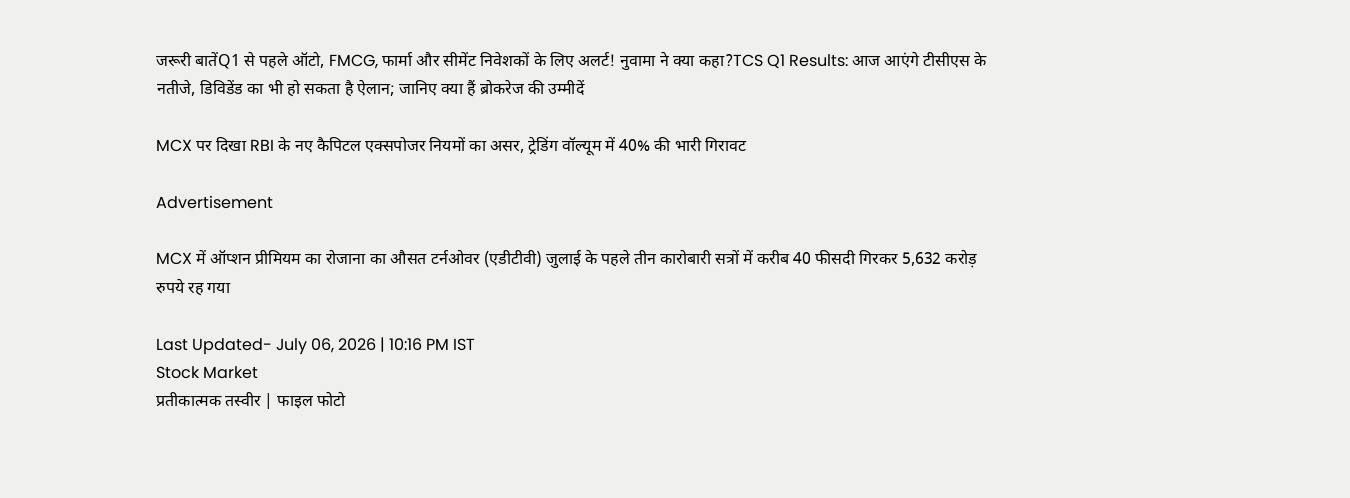जरूरी बातेंQ1 से पहले ऑटो, FMCG, फार्मा और सीमेंट निवेशकों के लिए अलर्ट! नुवामा ने क्या कहा?TCS Q1 Results: आज आएंगे टीसीएस के नतीजे, डिविडेंड का भी हो सकता है ऐलान; जानिए क्या हैं ब्रोकरेज की उम्मीदें

MCX पर दिखा RBI के नए कैपिटल एक्सपोजर नियमों का असर, ट्रेडिंग वॉल्यूम में 40% की भारी गिरावट

Advertisement

MCX में ऑप्शन प्रीमियम का रोजाना का औसत टर्नओवर (एडीटीवी) जुलाई के पहले तीन कारोबारी सत्रों में करीब 40 फीसदी गिरकर 5,632 करोड़ रुपये रह गया

Last Updated- July 06, 2026 | 10:16 PM IST
Stock Market
प्रतीकात्मक तस्वीर | फाइल फोटो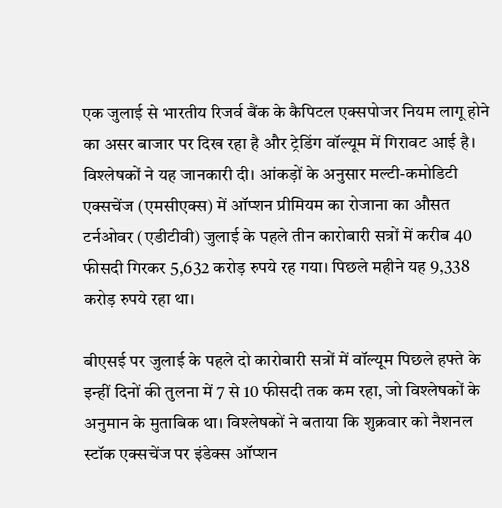एक जुलाई से भारतीय रिजर्व बैंक के कैपिटल एक्सपोजर नियम लागू होने का असर बाजार पर दिख रहा है और ट्रेडिंग वॉल्यूम में गिरावट आई है। विश्लेषकों ने यह जानकारी दी। आंकड़ों के अनुसार मल्टी-कमोडिटी एक्सचेंज (एमसीएक्स) में ऑप्शन प्रीमियम का रोजाना का औसत टर्नओवर (एडीटीवी) जुलाई के पहले तीन कारोबारी सत्रों में करीब 40 फीसदी गिरकर 5,632 करोड़ रुपये रह गया। पिछले महीने यह 9,338 करोड़ रुपये रहा था।

बीएसई पर जुलाई के पहले दो कारोबारी सत्रों में वॉल्यूम पिछले हफ्ते के इन्हीं दिनों की तुलना में 7 से 10 फीसदी तक कम रहा, जो विश्लेषकों के अनुमान के मुताबिक था। विश्लेषकों ने बताया कि शुक्रवार को नैशनल स्टॉक एक्सचेंज पर इंडेक्स ऑप्शन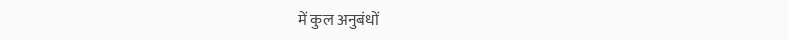में कुल अनुबंधों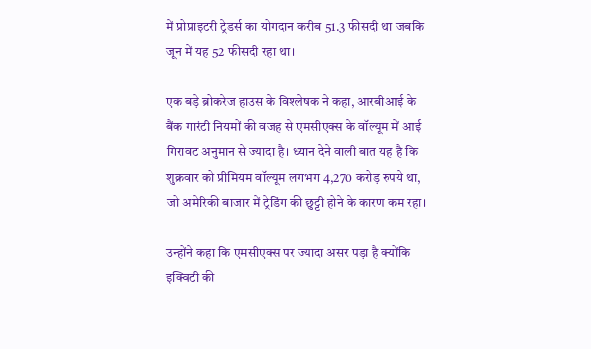में प्रोप्राइटरी ट्रेडर्स का योगदान करीब 51.3 फीसदी था जबकि जून में यह 52 फीसदी रहा था।

एक बड़े ब्रोकरेज हाउस के विश्लेषक ने कहा, आरबीआई के बैंक गारंटी नियमों की वजह से एमसीएक्स के वॉल्यूम में आई गिरावट अनुमान से ज्यादा है। ध्यान देने वाली बात यह है कि शुक्रवार को प्रीमियम वॉल्यूम लगभग 4,270 करोड़ रुपये था, जो अमेरिकी बाजार में ट्रेडिंग की छुट्टी होने के कारण कम रहा।

उन्होंने कहा कि एमसीएक्स पर ज्यादा असर पड़ा है क्योंकि इक्विटी की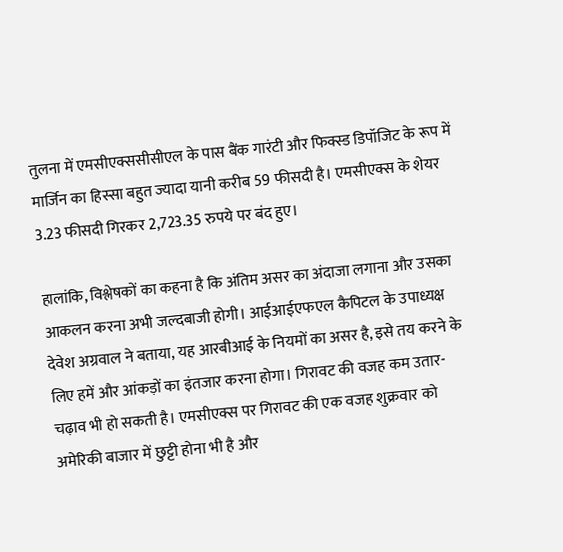तुलना में एमसीएक्ससीसीएल के पास बैंक गारंटी और फिक्स्ड डिपॉजिट के रूप में मार्जिन का हिस्सा बहुत ज्यादा यानी करीब 59 फीसदी है। एमसीएक्स के शेयर 3.23 फीसदी गिरकर 2,723.35 रुपये पर बंद हुए।

हालांकि, विश्लेषकों का कहना है कि अंतिम असर का अंदाजा लगाना और उसका आकलन करना अभी जल्दबाजी होगी। आईआईएफएल कैपिटल के उपाध्यक्ष देवेश अग्रवाल ने बताया, यह आरबीआई के नियमों का असर है, इसे तय करने के लिए हमें और आंकड़ों का इंतजार करना होगा। गिरावट की वजह कम उतार-चढ़ाव भी हो सकती है। एमसीएक्स पर गिरावट की एक वजह शुक्रवार को अमेरिकी बाजार में छुट्टी होना भी है और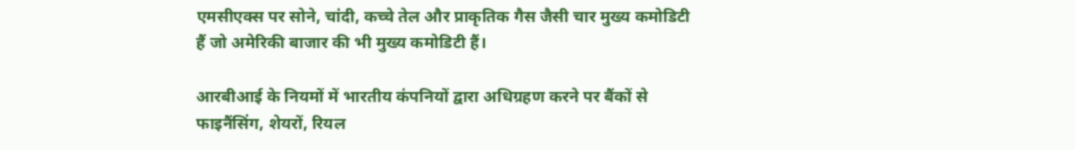एमसीएक्स पर सोने, चांदी, कच्चे तेल और प्राकृतिक गैस जैसी चार मुख्य कमोडिटी हैं जो अमेरिकी बाजार की भी मुख्य कमोडिटी हैं।

आरबीआई के नियमों में भारतीय कंपनियों द्वारा अधिग्रहण करने पर बैंकों से फाइनैंसिंग, शेयरों, रियल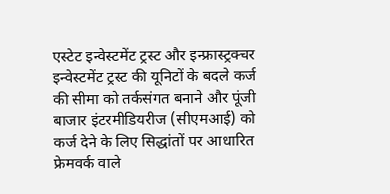एस्टेट इन्वेस्टमेंट ट्रस्ट और इन्फ्रास्ट्रक्चर इन्वेस्टमेंट ट्रस्ट की यूनिटों के बदले कर्ज की सीमा को तर्कसंगत बनाने और पूंजी बाजार इंटरमीडियरीज (सीएमआई) को कर्ज देने के लिए सिद्धांतों पर आधारित फ्रेमवर्क वाले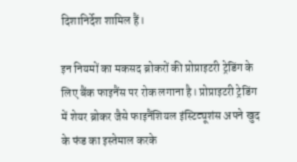दिशानिर्देश शामिल हैं।

इन नियमों का मकसद ब्रोकरों की प्रोप्राइटरी ट्रेडिंग के लिए बैंक फाइनैंस पर रोक लगाना है। प्रोप्राइटरी ट्रेडिंग में शेयर ब्रोकर जैसे फाइनैंशियल इंस्टिट्यूशंस अपने खुद के फंड का इस्तेमाल करके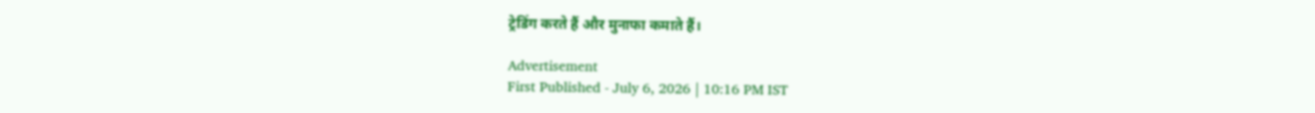ट्रेडिंग करते हैं और मुनाफा कमाते हैं।

Advertisement
First Published - July 6, 2026 | 10:16 PM IST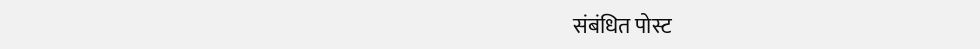संबंधित पोस्ट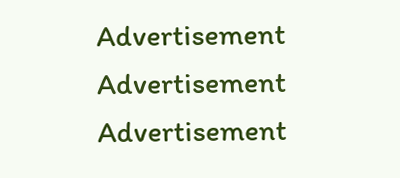Advertisement
Advertisement
Advertisement